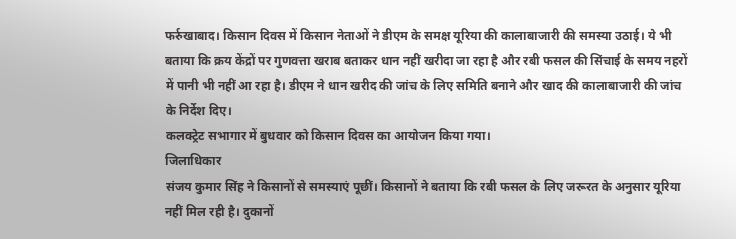फर्रुखाबाद। किसान दिवस में किसान नेताओं ने डीएम के समक्ष यूरिया की कालाबाजारी की समस्या उठाई। ये भी बताया कि क्रय केंद्रों पर गुणवत्ता खराब बताकर धान नहीं खरीदा जा रहा है और रबी फसल की सिंचाई के समय नहरों में पानी भी नहीं आ रहा है। डीएम ने धान खरीद की जांच के लिए समिति बनाने और खाद की कालाबाजारी की जांच के निर्देश दिए।
कलक्ट्रेट सभागार में बुधवार को किसान दिवस का आयोजन किया गया।
जिलाधिकार
संजय कुमार सिंह ने किसानों से समस्याएं पूछीं। किसानों ने बताया कि रबी फसल के लिए जरूरत के अनुसार यूरिया नहीं मिल रही है। दुकानों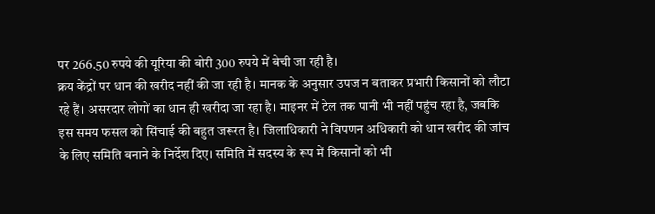पर 266.50 रुपये की यूरिया की बोरी 300 रुपये में बेची जा रही है।
क्रय केंद्रों पर धान की खरीद नहीं की जा रही है। मानक के अनुसार उपज न बताकर प्रभारी किसानों को लौटा रहे हैं। असरदार लोगों का धान ही खरीदा जा रहा है। माइनर में टेल तक पानी भी नहीं पहुंच रहा है, जबकि इस समय फसल को सिंचाई की बहुत जरूरत है। जिलाधिकारी ने विपणन अधिकारी को धान खरीद की जांच के लिए समिति बनाने के निर्देश दिए। समिति में सदस्य के रूप में किसानों को भी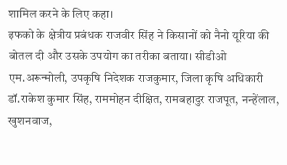शामिल करने के लिए कहा।
इफको के क्षेत्रीय प्रबंधक राजवीर सिंह ने किसानों को नैनो यूरिया की बोतल दी और उसके उपयोग का तरीका बताया। सीडीओ एम.अरून्मोली, उपकृषि निदेशक राजकुमार, जिला कृषि अधिकारी डॉ.राकेश कुमार सिंह, राममोहन दीक्षित, रामबहादुर राजपूत, नन्हेंलाल, खुशनवाज,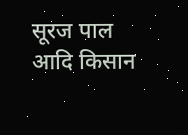सूरज पाल आदि किसान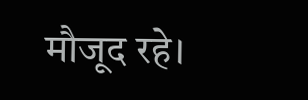मौजूद रहे।